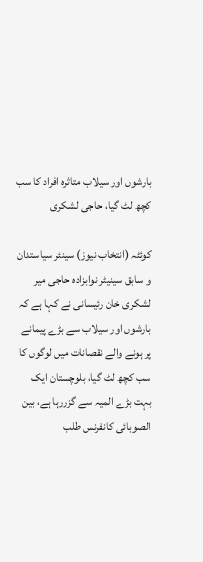بارشوں اور سیلاب متاثرہ افراد کا سب کچھ لٹ گیا، حاجی لشکری

کوئٹہ (انتخاب نیوز) سینئر سیاستدان و سابق سینیٹر نوابزادہ حاجی میر لشکری خان رئیسانی نے کہا ہے کہ بارشوں اور سیلاب سے بڑے پیمانے پر ہونے والے نقصانات میں لوگوں کا سب کچھ لٹ گیا، بلوچستان ایک بہت بڑے المیہ سے گزررہا ہے، بین الصوبائی کانفرنس طلب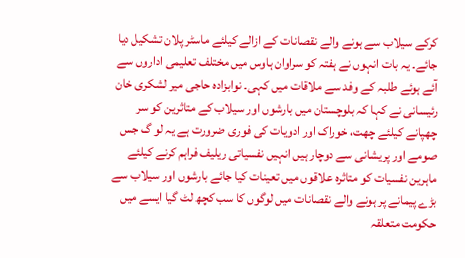کرکے سیلاب سے ہونے والے نقصانات کے ازالے کیلئے ماسٹر پلان تشکیل دیا جائے۔ یہ بات انہوں نے ہفتہ کو سراوان ہاوس میں مختلف تعلیمی اداروں سے آئے ہوئے طلبہ کے وفد سے ملاقات میں کہی۔ نوابزادہ حاجی میر لشکری خان رئیسانی نے کہا کہ بلوچستان میں بارشوں اور سیلاب کے متاثرین کو سر چھپانے کیلئے چھت، خوراک اور ادویات کی فوری ضرورت ہے یہ لو گ جس صومے اور پریشانی سے دوچار ہیں انہیں نفسیاتی ریلیف فراہم کرنے کیلئے ماہرین نفسیات کو متاثرہ علاقوں میں تعینات کیا جائے بارشوں اور سیلاب سے بڑے پیمانے پر ہونے والے نقصانات میں لوگوں کا سب کچھ لٹ گیا ایسے میں حکومت متعلقہ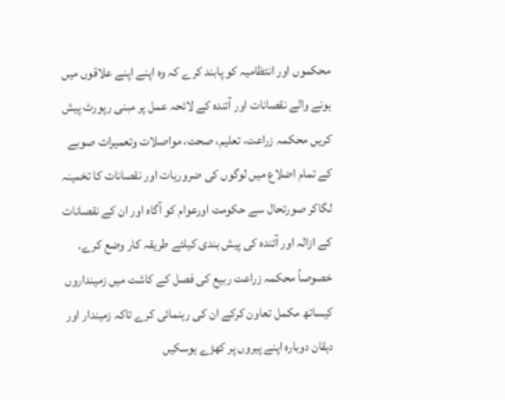محکموں اور انتظامیہ کو پابند کرے کہ وہ اپنے اپنے علاقوں میں ہونے والے نقصانات اور آئندہ کے لائحہ عمل پر مبنی رپورٹ پیش کریں محکمہ زراعت، تعلیم، صحت، مواصلات وتعمیرات صوبے کے تمام اضلاع میں لوگوں کی ضروریات اور نقصانات کا تخمینہ لگاکر صورتحال سے حکومت اورعوام کو آگاہ اور ان کے نقصانات کے ازالہ اور آئندہ کی پیش بندی کیلئے طریقہ کار وضع کرے۔ خصوصاً محکمہ زراعت ربیع کی فصل کے کاشت میں زمینداروں کیساتھ مکمل تعاون کرکے ان کی رہنمائی کرے تاکہ زمیندار اور دہقان دوبارہ اپنے پیروں پر کھڑے ہوسکیں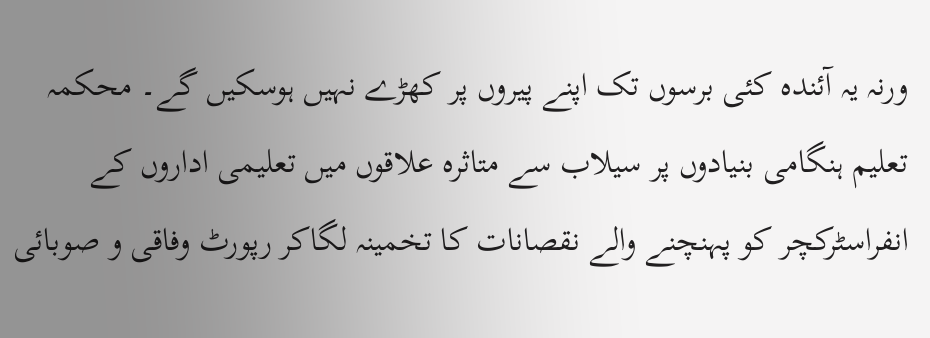ورنہ یہ آئندہ کئی برسوں تک اپنے پیروں پر کھڑے نہیں ہوسکیں گے۔ محکمہ تعلیم ہنگامی بنیادوں پر سیلاب سے متاثرہ علاقوں میں تعلیمی اداروں کے انفراسٹرکچر کو پہنچنے والے نقصانات کا تخمینہ لگاکر رپورٹ وفاقی و صوبائی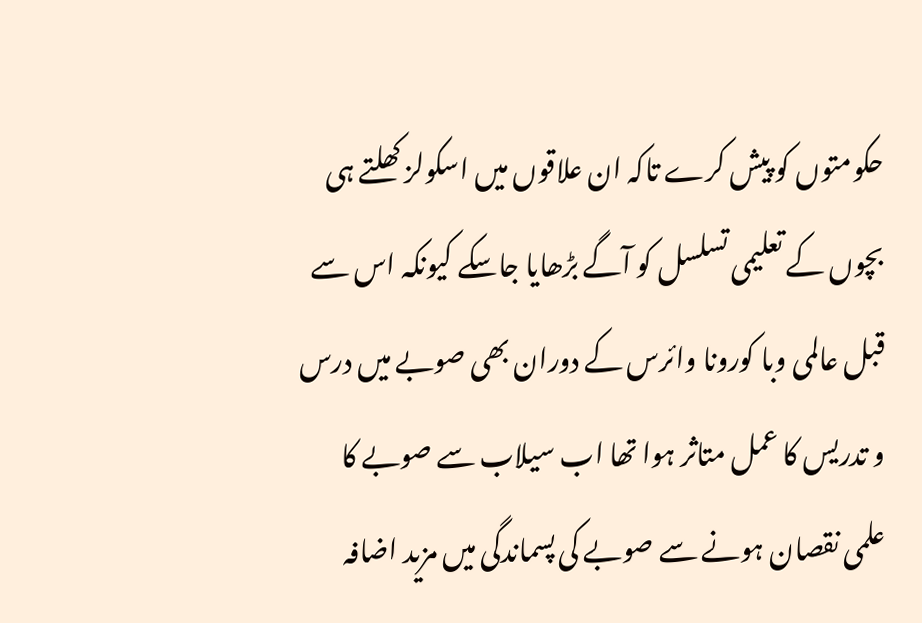حکومتوں کو پیش کرے تاکہ ان علاقوں میں اسکولز کھلتے ہی بچوں کے تعلیمی تسلسل کو آگے بڑھایا جاسکے کیونکہ اس سے قبل عالمی وبا کورونا وائرس کے دوران بھی صوبے میں درس و تدریس کا عمل متاثر ہوا تھا اب سیلاب سے صوبے کا علمی نقصان ہونے سے صوبے کی پسماندگی میں مزید اضافہ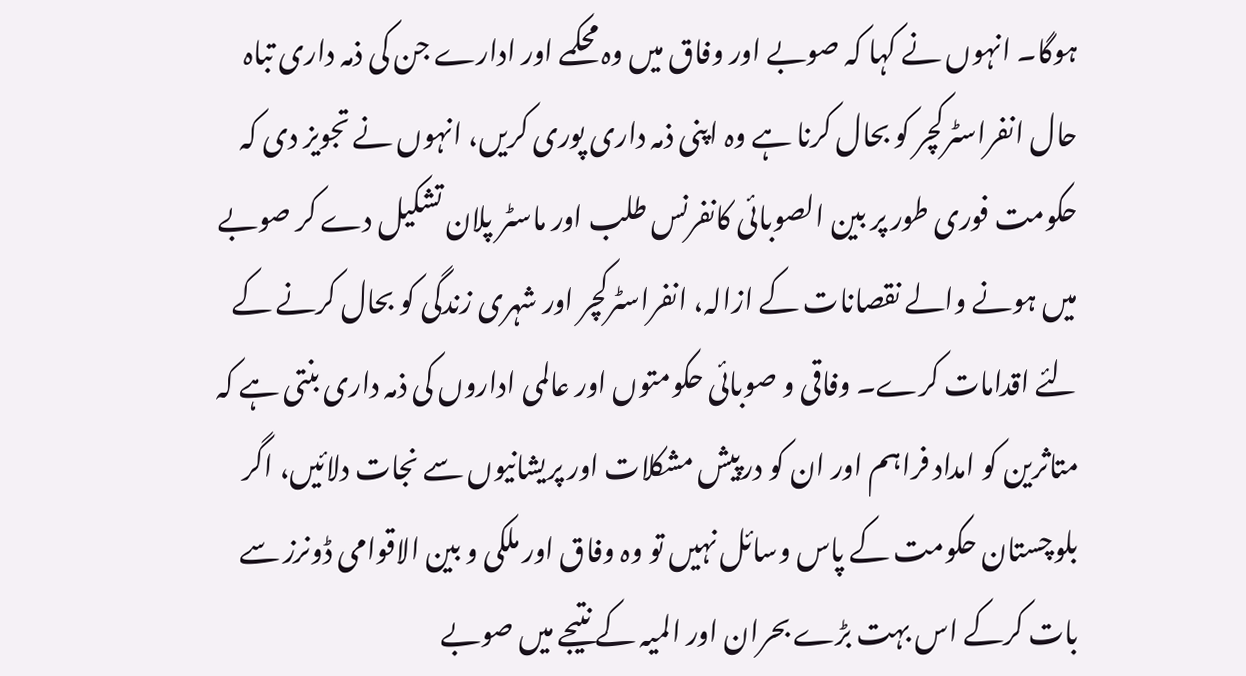ہوگا۔ انہوں نے کہا کہ صوبے اور وفاق میں وہ محکمے اور ادارے جن کی ذمہ داری تباہ حال انفراسٹرکچر کو بحال کرنا ہے وہ اپنی ذمہ داری پوری کریں، انہوں نے تجویز دی کہ حکومت فوری طور پر بین الصوبائی کانفرنس طلب اور ماسٹر پلان تشکیل دے کر صوبے میں ہونے والے نقصانات کے ازالہ، انفراسٹرکچر اور شہری زندگی کو بحال کرنے کے لئے اقدامات کرے۔ وفاقی و صوبائی حکومتوں اور عالمی اداروں کی ذمہ داری بنتی ہے کہ متاثرین کو امداد فراہم اور ان کو درپیش مشکلات اور پریشانیوں سے نجات دلائیں، اگر بلوچستان حکومت کے پاس وسائل نہیں تو وہ وفاق اور ملکی و بین الاقوامی ڈونرز سے بات کرکے اس بہت بڑے بحران اور المیہ کے نتیجے میں صوبے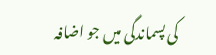کی پسماندگی میں جو اضافہ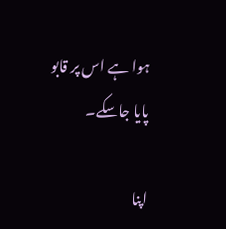ہوا ہے اس پر قابو پایا جاسکے۔

اپنا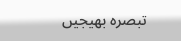تبصرہ بھیجیں